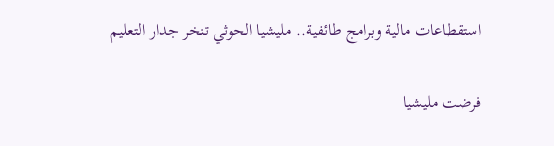استقطاعات مالية وبرامج طائفية.. مليشيا الحوثي تنخر جدار التعليم

فرضت مليشيا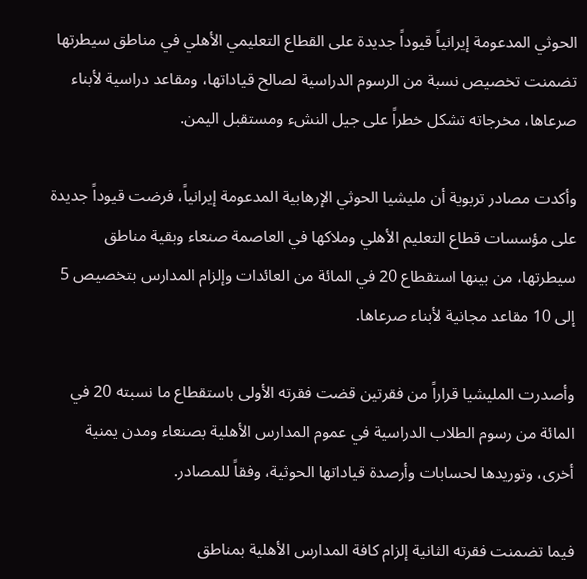الحوثي المدعومة إيرانياً قيوداً جديدة على القطاع التعليمي الأهلي في مناطق سيطرتها تضمنت تخصيص نسبة من الرسوم الدراسية لصالح قياداتها، ومقاعد دراسية لأبناء صرعاها، مخرجاته تشكل خطراً على جيل النشء ومستقبل اليمن.

وأكدت مصادر تربوية أن مليشيا الحوثي الإرهابية المدعومة إيرانياً، فرضت قيوداً جديدة على مؤسسات قطاع التعليم الأهلي وملاكها في العاصمة صنعاء وبقية مناطق سيطرتها، من بينها استقطاع 20 في المائة من العائدات وإلزام المدارس بتخصيص 5 إلى 10 مقاعد مجانية لأبناء صرعاها.

وأصدرت المليشيا قراراً من فقرتين قضت فقرته الأولى باستقطاع ما نسبته 20 في المائة من رسوم الطلاب الدراسية في عموم المدارس الأهلية بصنعاء ومدن يمنية أخرى، وتوريدها لحسابات وأرصدة قياداتها الحوثية، وفقاً للمصادر.

فيما تضمنت فقرته الثانية إلزام كافة المدارس الأهلية بمناطق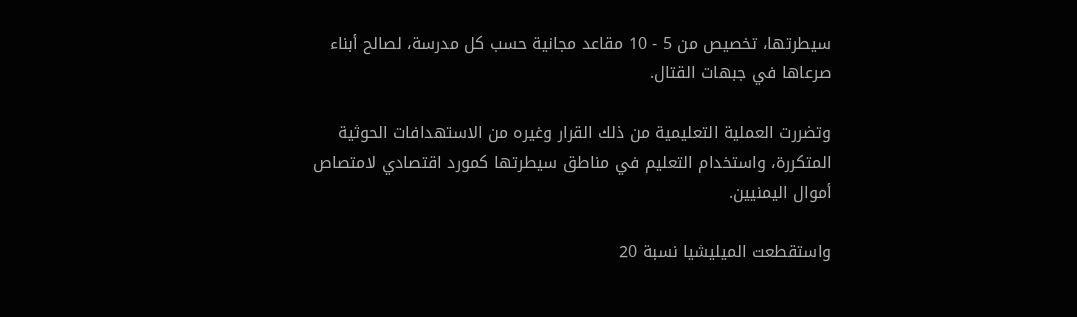سيطرتها، تخصيص من 5 - 10 مقاعد مجانية حسب كل مدرسة، لصالح أبناء صرعاها في جبهات القتال.

وتضررت العملية التعليمية من ذلك القرار وغيره من الاستهدافات الحوثية المتكررة، واستخدام التعليم في مناطق سيطرتها كمورد اقتصادي لامتصاص أموال اليمنيين.

واستقطعت الميليشيا نسبة 20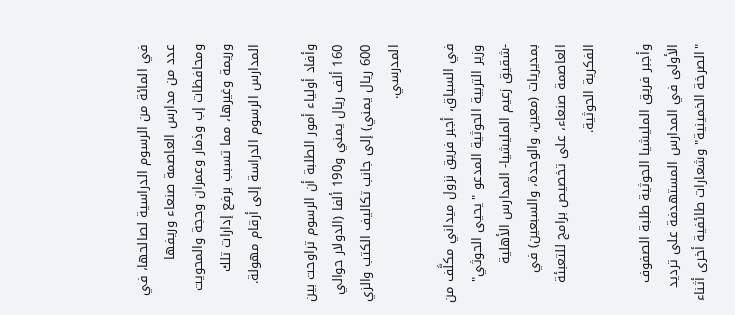في المائة من الرسوم الدراسية لصالحها، في عدد من مدارس العاصمة صنعاء وريفها ومحافظات إب وذمار وعمران وحجة والمحويت وريمة وغيرها، مما تسبب برفع إدارات تلك المدارس الرسوم الدراسة إلى أرقام مهولة.

وأفاد أولياء أمور الطلبة أن الرسوم تراوحت بين 160 ألف ريال يمني و190 ألفا (الدولار حوالي 600 ريال يمني) إلى جانب تكاليف الكتب والزي المدرسي.

في السياق، أجبر فريق نزول ميداني مكلَّف من وزير التربية الحوثية المدعو "يحيى الحوثي" -شقيق زعيم المليشيا- المدارس الأهلية بمديريات (معين، والوحدة، والسبعين) في العاصمة صنعاء، على تخصيص برامج للتعبئة الفكرية الحوثية.

وأجبر فريق المليشيا الحوثية طلبة الصفوف الأولى في المدارس المستهدفة على ترديد "الصرخة الخمينية" وشعارات طائفية أخرى أثناء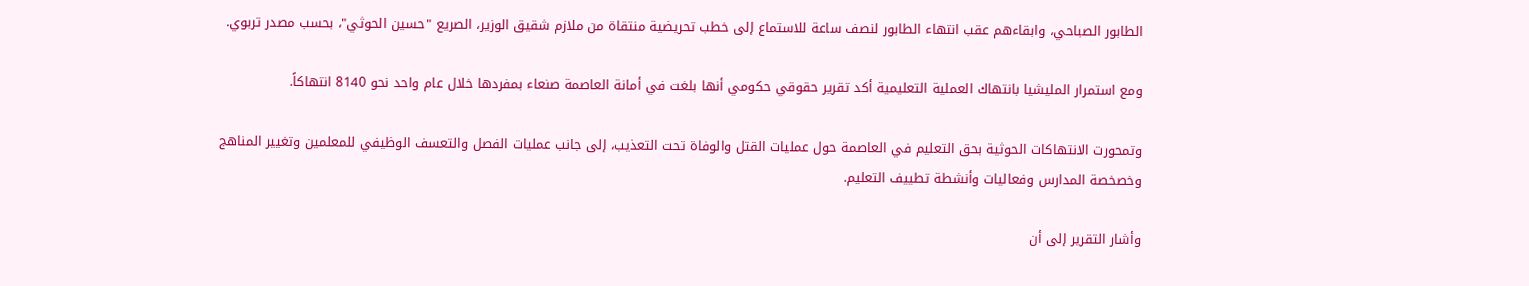الطابور الصباحي، وابقاءهم عقب انتهاء الطابور لنصف ساعة للاستماع إلى خطب تحريضية منتقاة من ملازم شقيق الوزير، الصريع "حسين الحوثي"، بحسب مصدر تربوي.

ومع استمرار المليشيا بانتهاك العملية التعليمية أكد تقرير حقوقي حكومي أنها بلغت في أمانة العاصمة صنعاء بمفردها خلال عام واحد نحو 8140 انتهاكاً.

وتمحورت الانتهاكات الحوثية بحق التعليم في العاصمة حول عمليات القتل والوفاة تحت التعذيب، إلى جانب عمليات الفصل والتعسف الوظيفي للمعلمين وتغيير المناهج وخصخصة المدارس وفعاليات وأنشطة تطييف التعليم.

وأشار التقرير إلى أن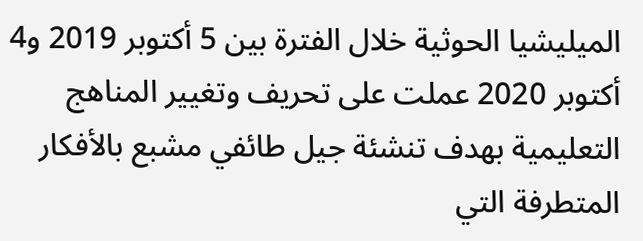الميليشيا الحوثية خلال الفترة بين 5 أكتوبر 2019 و4 أكتوبر 2020 عملت على تحريف وتغيير المناهج التعليمية بهدف تنشئة جيل طائفي مشبع بالأفكار المتطرفة التي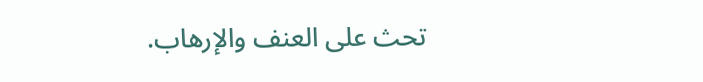تحث على العنف والإرهاب.